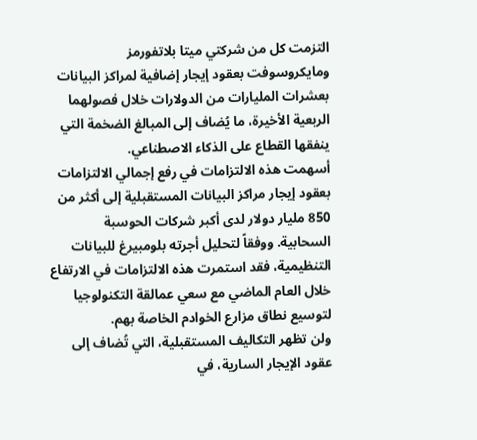التزمت كل من شركتي ميتا بلاتفورمز ومايكروسوفت بعقود إيجار إضافية لمراكز البيانات بعشرات المليارات من الدولارات خلال فصولهما الربعية الأخيرة، ما يُضاف إلى المبالغ الضخمة التي ينفقها القطاع على الذكاء الاصطناعي.
أسهمت هذه الالتزامات في رفع إجمالي الالتزامات بعقود إيجار مراكز البيانات المستقبلية إلى أكثر من 850 مليار دولار لدى أكبر شركات الحوسبة السحابية. ووفقاً لتحليل أجرته بلومبيرغ للبيانات التنظيمية، فقد استمرت هذه الالتزامات في الارتفاع خلال العام الماضي مع سعي عمالقة التكنولوجيا لتوسيع نطاق مزارع الخوادم الخاصة بهم.
ولن تظهر التكاليف المستقبلية، التي تُضاف إلى عقود الإيجار السارية، في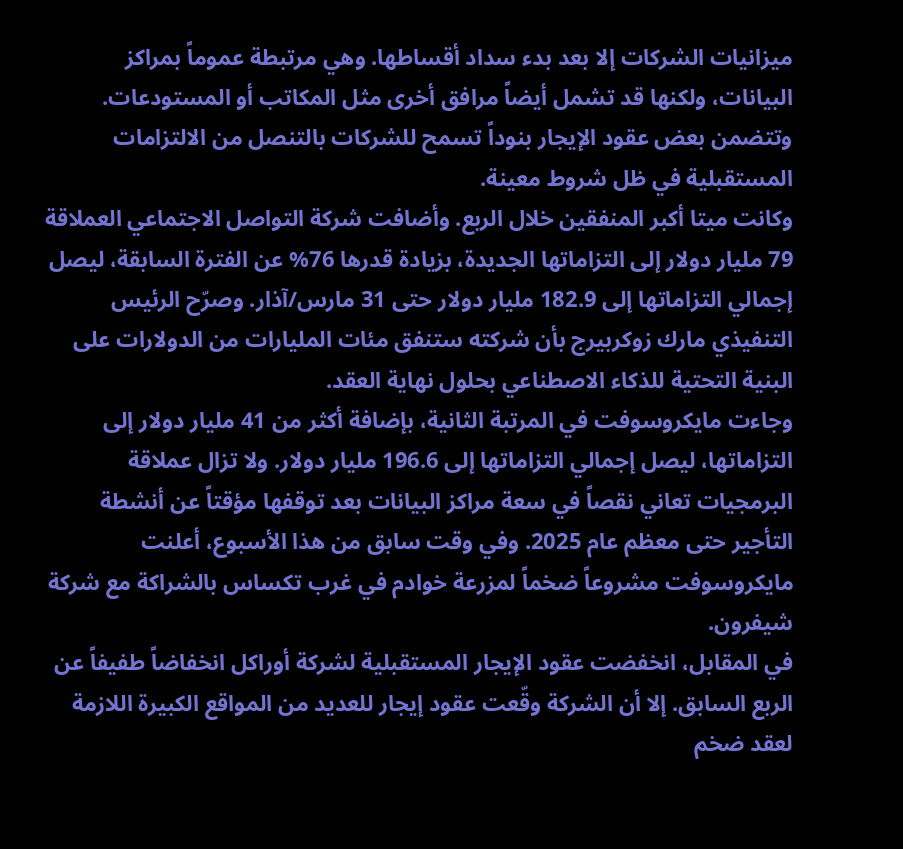ميزانيات الشركات إلا بعد بدء سداد أقساطها. وهي مرتبطة عموماً بمراكز البيانات، ولكنها قد تشمل أيضاً مرافق أخرى مثل المكاتب أو المستودعات. وتتضمن بعض عقود الإيجار بنوداً تسمح للشركات بالتنصل من الالتزامات المستقبلية في ظل شروط معينة.
وكانت ميتا أكبر المنفقين خلال الربع. وأضافت شركة التواصل الاجتماعي العملاقة 79 مليار دولار إلى التزاماتها الجديدة، بزيادة قدرها 76% عن الفترة السابقة، ليصل إجمالي التزاماتها إلى 182.9 مليار دولار حتى 31 مارس/آذار. وصرّح الرئيس التنفيذي مارك زوكربيرج بأن شركته ستنفق مئات المليارات من الدولارات على البنية التحتية للذكاء الاصطناعي بحلول نهاية العقد.
وجاءت مايكروسوفت في المرتبة الثانية، بإضافة أكثر من 41 مليار دولار إلى التزاماتها، ليصل إجمالي التزاماتها إلى 196.6 مليار دولار. ولا تزال عملاقة البرمجيات تعاني نقصاً في سعة مراكز البيانات بعد توقفها مؤقتاً عن أنشطة التأجير حتى معظم عام 2025. وفي وقت سابق من هذا الأسبوع، أعلنت مايكروسوفت مشروعاً ضخماً لمزرعة خوادم في غرب تكساس بالشراكة مع شركة شيفرون.
في المقابل، انخفضت عقود الإيجار المستقبلية لشركة أوراكل انخفاضاً طفيفاً عن الربع السابق. إلا أن الشركة وقّعت عقود إيجار للعديد من المواقع الكبيرة اللازمة لعقد ضخم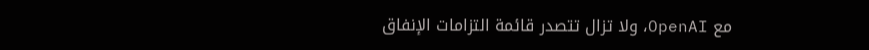مع OpenAI، ولا تزال تتصدر قائمة التزامات الإنفاق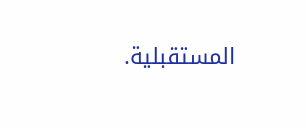المستقبلية.